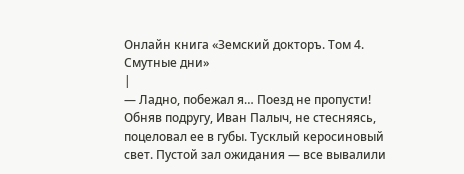Онлайн книга «Земский докторъ. Том 4. Смутные дни»
|
— Ладно, побежал я… Поезд не пропусти! Обняв подругу, Иван Палыч, не стесняясь, поцеловал ее в губы. Тусклый керосиновый свет. Пустой зал ожидания — все вывалили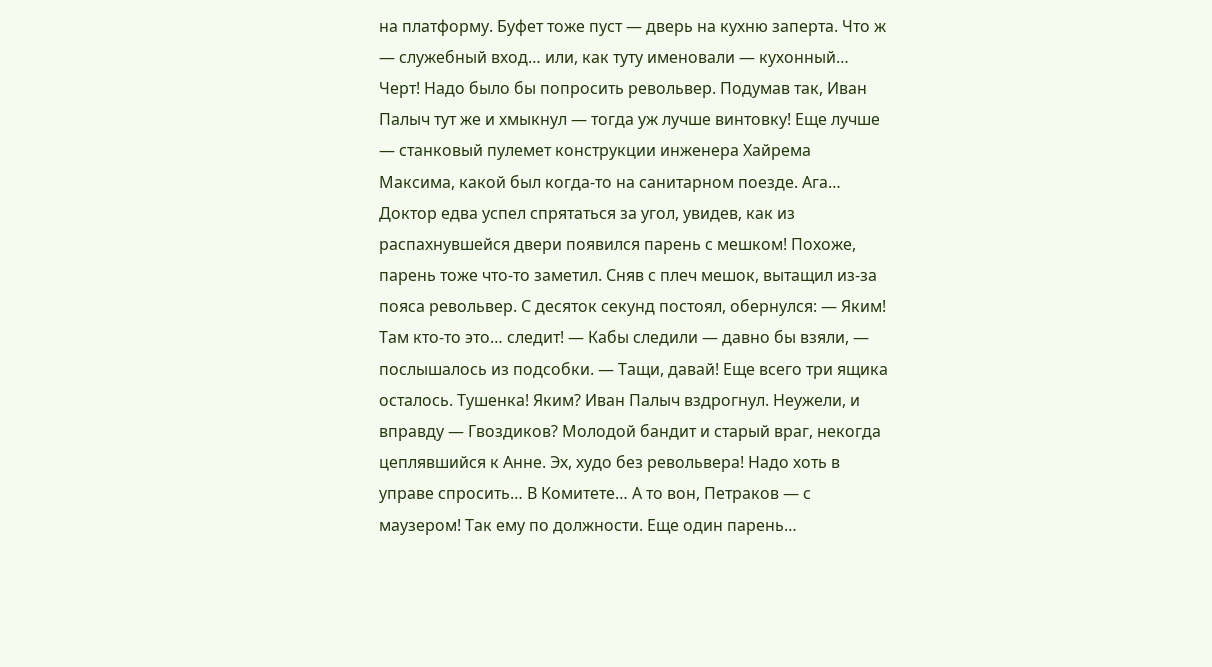на платформу. Буфет тоже пуст — дверь на кухню заперта. Что ж — служебный вход… или, как туту именовали — кухонный… Черт! Надо было бы попросить револьвер. Подумав так, Иван Палыч тут же и хмыкнул — тогда уж лучше винтовку! Еще лучше — станковый пулемет конструкции инженера Хайрема Максима, какой был когда-то на санитарном поезде. Ага… Доктор едва успел спрятаться за угол, увидев, как из распахнувшейся двери появился парень с мешком! Похоже, парень тоже что-то заметил. Сняв с плеч мешок, вытащил из-за пояса револьвер. С десяток секунд постоял, обернулся: — Яким! Там кто-то это… следит! — Кабы следили — давно бы взяли, — послышалось из подсобки. — Тащи, давай! Еще всего три ящика осталось. Тушенка! Яким? Иван Палыч вздрогнул. Неужели, и вправду — Гвоздиков? Молодой бандит и старый враг, некогда цеплявшийся к Анне. Эх, худо без револьвера! Надо хоть в управе спросить… В Комитете… А то вон, Петраков — с маузером! Так ему по должности. Еще один парень…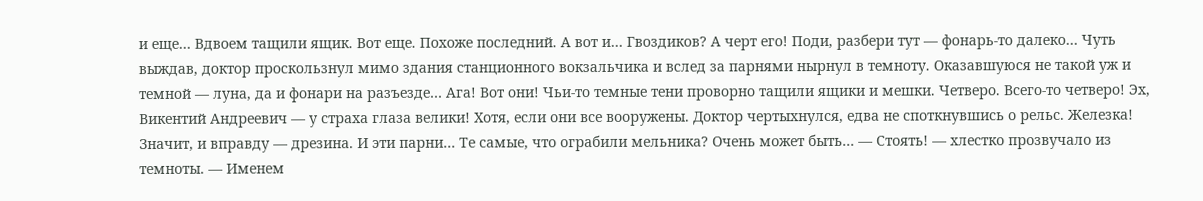и еще… Вдвоем тащили ящик. Вот еще. Похоже последний. А вот и… Гвоздиков? А черт его! Поди, разбери тут — фонарь-то далеко… Чуть выждав, доктор проскользнул мимо здания станционного вокзальчика и вслед за парнями нырнул в темноту. Оказавшуюся не такой уж и темной — луна, да и фонари на разъезде… Ага! Вот они! Чьи-то темные тени проворно тащили ящики и мешки. Четверо. Всего-то четверо! Эх, Викентий Андреевич — у страха глаза велики! Хотя, если они все вооружены. Доктор чертыхнулся, едва не споткнувшись о рельс. Железка! Значит, и вправду — дрезина. И эти парни… Те самые, что ограбили мельника? Очень может быть… — Стоять! — хлестко прозвучало из темноты. — Именем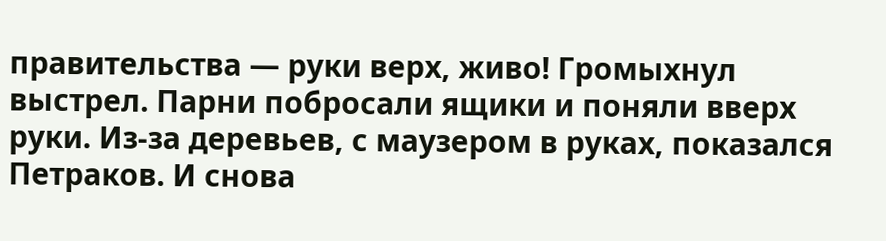правительства — руки верх, живо! Громыхнул выстрел. Парни побросали ящики и поняли вверх руки. Из-за деревьев, с маузером в руках, показался Петраков. И снова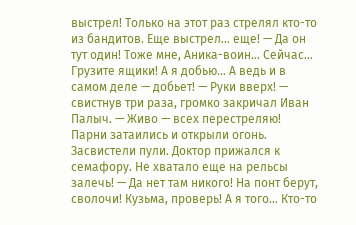выстрел! Только на этот раз стрелял кто-то из бандитов. Еще выстрел… еще! — Да он тут один! Тоже мне, Аника-воин… Сейчас… Грузите ящики! А я добью… А ведь и в самом деле — добьет! — Руки вверх! — свистнув три раза, громко закричал Иван Палыч. — Живо — всех перестреляю! Парни затаились и открыли огонь. Засвистели пули. Доктор прижался к семафору. Не хватало еще на рельсы залечь! — Да нет там никого! На понт берут, сволочи! Кузьма, проверь! А я того… Кто-то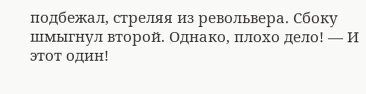подбежал, стреляя из револьвера. Сбоку шмыгнул второй. Однако, плохо дело! — И этот один!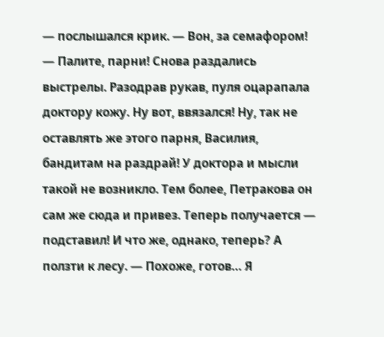— послышался крик. — Вон, за семафором! — Палите, парни! Снова раздались выстрелы. Разодрав рукав, пуля оцарапала доктору кожу. Ну вот, ввязался! Ну, так не оставлять же этого парня, Василия, бандитам на раздрай! У доктора и мысли такой не возникло. Тем более, Петракова он сам же сюда и привез. Теперь получается — подставил! И что же, однако, теперь? А ползти к лесу. — Похоже, готов… Я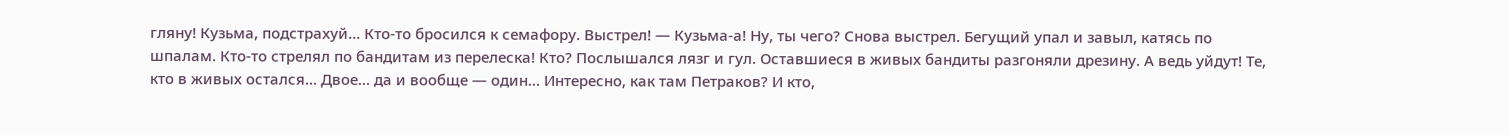гляну! Кузьма, подстрахуй… Кто-то бросился к семафору. Выстрел! — Кузьма-а! Ну, ты чего? Снова выстрел. Бегущий упал и завыл, катясь по шпалам. Кто-то стрелял по бандитам из перелеска! Кто? Послышался лязг и гул. Оставшиеся в живых бандиты разгоняли дрезину. А ведь уйдут! Те, кто в живых остался… Двое… да и вообще — один… Интересно, как там Петраков? И кто,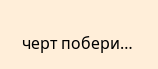черт побери…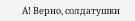А! Верно, солдатушки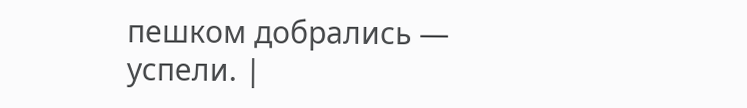пешком добрались — успели. |